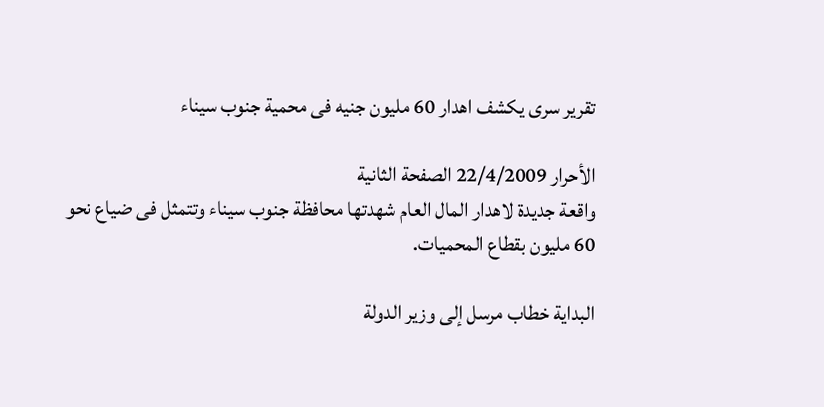تقرير سرى يكشف اهدار 60 مليون جنيه فى محمية جنوب سيناء

الأحرار 22/4/2009 الصفحة الثانية
واقعة جديدة لاهدار المال العام شهدتها محافظة جنوب سيناء وتتمثل فى ضياع نحو 60 مليون بقطاع المحميات.

البداية خطاب مرسل إلى وزير الدولة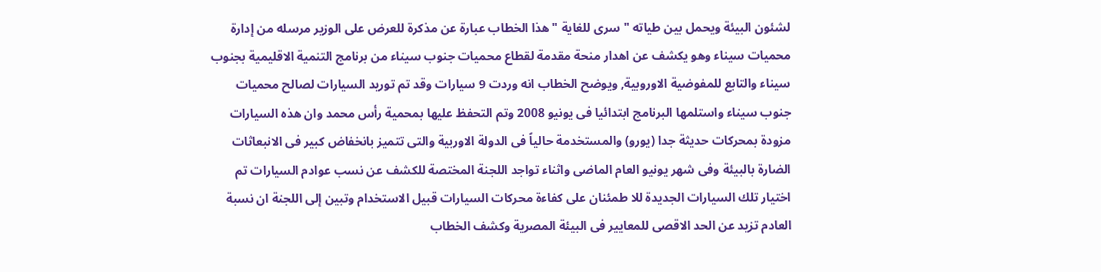لشئون البيئة ويحمل بين طياته "سرى للغاية " هذا الخطاب عبارة عن مذكرة للعرض على الوزير مرسله من إدارة محميات سيناء وهو يكشف عن اهدار منحة مقدمة لقطاع محميات جنوب سيناء من برنامج التنمية الاقليمية بجنوب سيناء والتابع للمفوضية الاوروبية, ويوضح الخطاب انه وردت 9 سيارات وقد تم توريد السيارات لصالح محميات جنوب سيناء واستلمها البرنامج ابتدائيا فى يونيو 2008 وتم التحفظ عليها بمحمية رأس محمد وان هذه السيارات مزودة بمحركات حديثة جدا (يورو) والمستخدمة حالياً فى الدولة الاوربية والتى تتميز بانخفاض كبير فى الانبعاثات الضارة بالبيئة وفى شهر يونيو العام الماضى واثناء تواجد اللجنة المختصة للكشف عن نسب عوادم السيارات تم اختيار تلك السيارات الجديدة للا طمئنان على كفاءة محركات السيارات قبيل الاستخدام وتبين إلى اللجنة ان نسبة العادم تزيد عن الحد الاقصى للمعايير فى البيئة المصرية وكشف الخطاب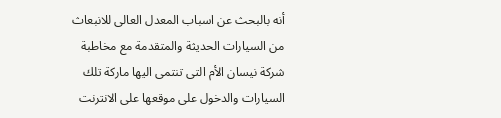أنه بالبحث عن اسباب المعدل العالى للانبعاث من السيارات الحديثة والمتقدمة مع مخاطبة شركة نيسان الأم التى تنتمى اليها ماركة تلك السيارات والدخول على موقعها على الانترنت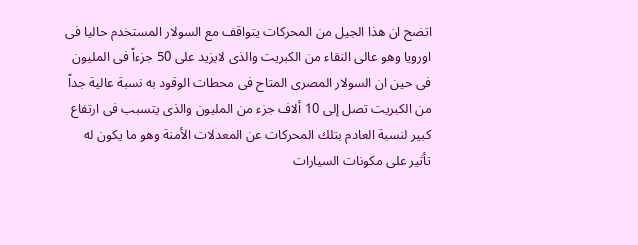اتضح ان هذا الجيل من المحركات يتواقف مع السولار المستخدم حاليا فى اورويا وهو عالى النقاء من الكبريت والذى لايزيد على 50 جزءاً فى المليون فى حين ان السولار المصرى المتاح فى محطات الوقود به نسبة عالية جداً من الكبريت تصل إلى 10 ألاف جزء من المليون والذى يتسبب فى ارتفاع كبير لنسبة العادم بتلك المحركات عن المعدلات الأمنة وهو ما يكون له تأثير على مكونات السيارات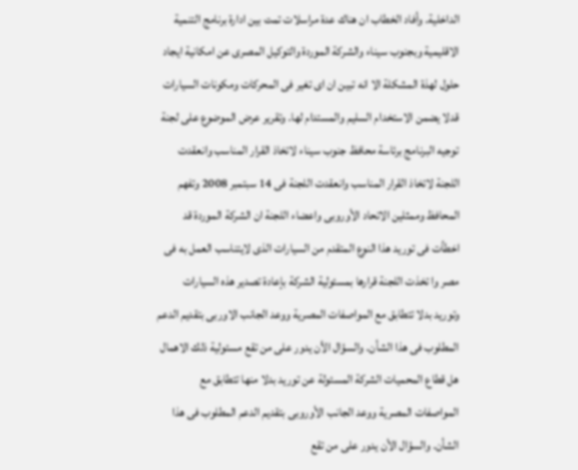الداخلية. وأفاد الخطاب ان هناك عدة مراسلات تمت بين ادارة برنامج التنمية الاقليمية وبجنوب سيناء والشركة الموردة والتوكيل المصرى عن امكانية ايجاد حلول لهذة المشكلة الا انه تبين ان اى تغير فى المحركات ومكونات السيارات قدلا يضمن الاستخدام السليم والمستدام لها. وتقرير عرض الموضوع على لجنة توجيه البرنامج برئاسة محافظ جنوب سيناء لاتخاذ القرار المناسب وانعقدت اللجنة لاتخاذ القرار المناسب وانعقدت اللجنة فى 14 سبتمبر 2008 وتفهم المحافظ وممثلين الاتحاد الأوروبى واعضاء اللجنة ان الشركة الموردة قد اخطأت فى توريد هذا النوع المتقدم من السيارات الذى لايتناسب العمل به فى مصر وا تخذت اللجنة قرارها بمسئولية الشركة بإعادة تصدير هذه السيارات وتوريد بدلا تتطابق مع المواصفات المصرية ووعد الجانب الاوربى بتقديم الدعم المطلوب فى هذا الشأن. والسؤال الأن يدور على من تقع مسئولية ذلك الاهمال هل قطاع المحميات الشركة المسئولة عن توريد بدلا منها تتطابق مع المواصفات المصرية ووعد الجانب الأوروبى بتقديم الدعم المطلوب فى هذا الشأن. والسؤال الأن يدور على من تقع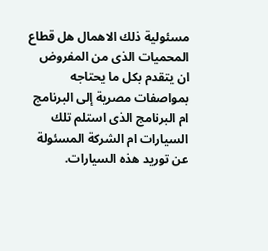مسئولية ذلك الاهمال هل قطاع المحميات الذى من المفروض ان يتقدم بكل ما يحتاجه بمواصفات مصرية إلى البرنامج ام البرنامج الذى استلم تلك السيارات ام الشركة المسئولة عن توريد هذه السيارات.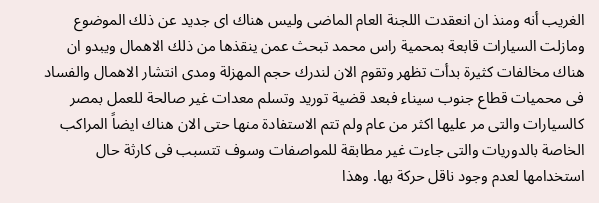الغريب أنه ومنذ ان انعقدت اللجنة العام الماضى وليس هناك اى جديد عن ذلك الموضوع ومازلت السيارات قابعة بمحمية راس محمد تبحث عمن ينقذها من ذلك الاهمال ويبدو ان هناك مخالفات كثيرة بدأت تظهر وتقوم الان لندرك حجم المهزلة ومدى انتشار الاهمال والفساد فى محميات قطاع جنوب سيناء فبعد قضية توريد وتسلم معدات غير صالحة للعمل بمصر كالسيارات والتى مر عليها اكثر من عام ولم تتم الاستفادة منها حتى الان هناك ايضاً المراكب الخاصة بالدوريات والتى جاءت غير مطابقة للمواصفات وسوف تتسبب فى كارثة حال استخدامها لعدم وجود ناقل حركة بها. وهذا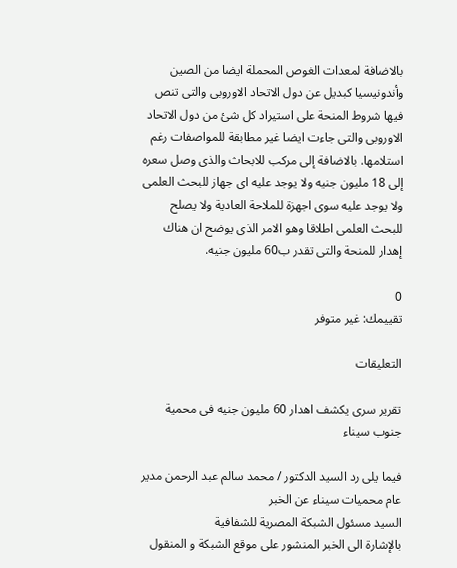بالاضافة لمعدات الغوص المحملة ايضا من الصين وأندونيسيا كبديل عن دول الاتحاد الاوروبى والتى تنص فيها شروط المنحة على استيراد كل شئ من دول الاتحاد الاوروبى والتى جاءت ايضا غير مطابقة للمواصفات رغم استلامها. بالاضافة إلى مركب للابحاث والذى وصل سعره إلى 18 مليون جنيه ولا يوجد عليه اى جهاز للبحث العلمى ولا يوجد عليه سوى اجهزة للملاحة العادية ولا يصلح للبحث العلمى اطلاقا وهو الامر الذى يوضح ان هناك إهدار للمنحة والتى تقدر ب60 مليون جنيه.

0
تقييمك: غير متوفر

التعليقات

تقرير سرى يكشف اهدار 60 مليون جنيه فى محمية جنوب سيناء

فيما يلى رد السيد الدكتور / محمد سالم عبد الرحمن مدير عام محميات سيناء عن الخبر
السيد مسئول الشبكة المصرية للشفافية
بالإشارة الى الخبر المنشور على موقع الشبكة و المنقول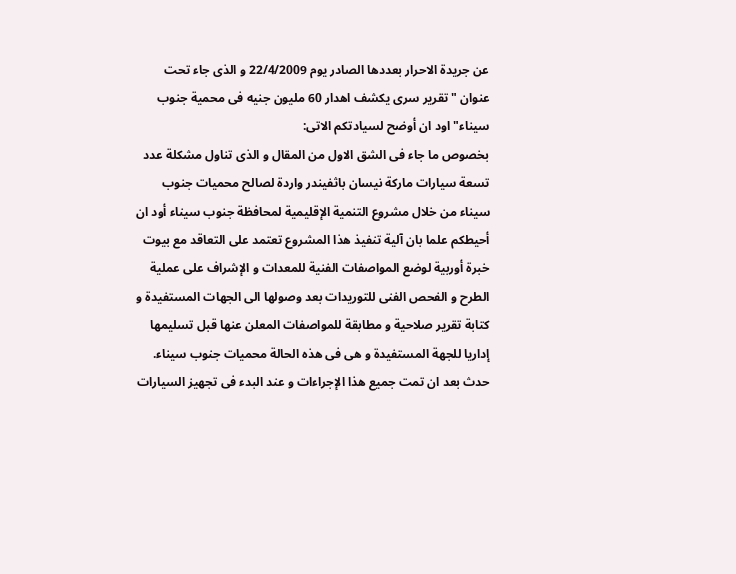عن جريدة الاحرار بعددها الصادر يوم 22/4/2009 و الذى جاء تحت عنوان "تقرير سرى يكشف اهدار 60 مليون جنيه فى محمية جنوب سيناء" اود ان أوضح لسيادتكم الاتى:
بخصوص ما جاء فى الشق الاول من المقال و الذى تناول مشكلة عدد تسعة سيارات ماركة نيسان باثفيندر واردة لصالح محميات جنوب سيناء من خلال مشروع التنمية الإقليمية لمحافظة جنوب سيناء أود ان أحيطكم علما بان آلية تنفيذ هذا المشروع تعتمد على التعاقد مع بيوت خبرة أوربية لوضع المواصفات الفنية للمعدات و الإشراف على عملية الطرح و الفحص الفنى للتوريدات بعد وصولها الى الجهات المستفيدة و كتابة تقرير صلاحية و مطابقة للمواصفات المعلن عنها قبل تسليمها إداريا للجهة المستفيدة و هى فى هذه الحالة محميات جنوب سيناء. حدث بعد ان تمت جميع هذا الإجراءات و عند البدء فى تجهيز السيارات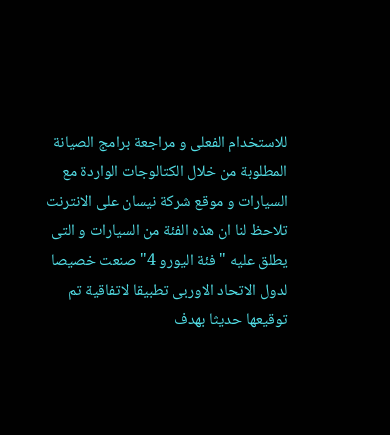للاستخدام الفعلى و مراجعة برامج الصيانة المطلوبة من خلال الكتالوجات الواردة مع السيارات و موقع شركة نيسان على الانترنت تلاحظ لنا ان هذه الفئة من السيارات و التى يطلق عليه " فئة اليورو 4" صنعت خصيصا لدول الاتحاد الاوربى تطبيقا لاتفاقية تم توقيعها حديثا بهدف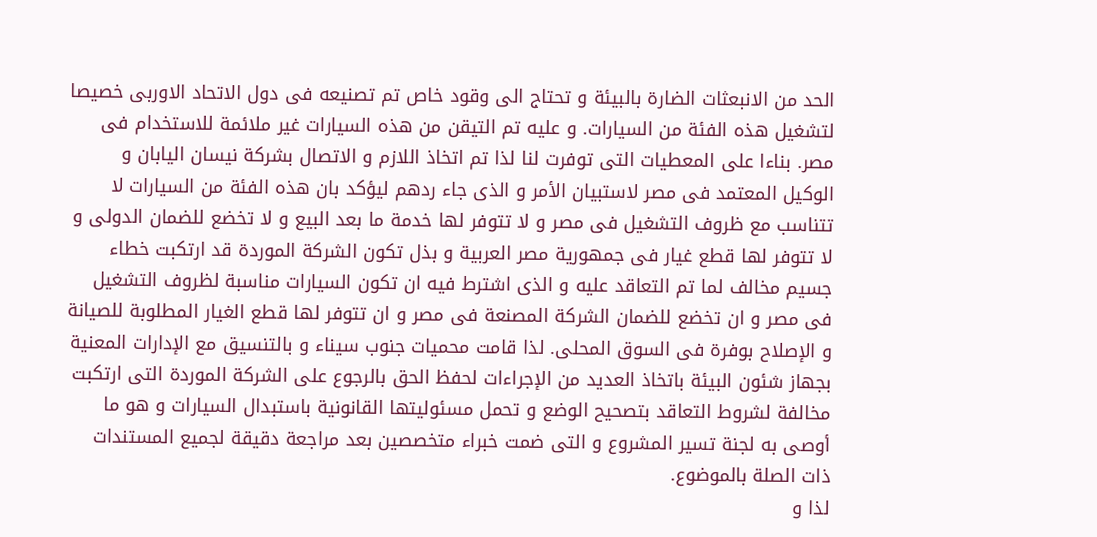الحد من الانبعثات الضارة بالبيئة و تحتاج الى وقود خاص تم تصنيعه فى دول الاتحاد الاوربى خصيصا لتشغيل هذه الفئة من السيارات. و عليه تم التيقن من هذه السيارات غير ملائمة للاستخدام فى مصر. بناءا على المعطيات التى توفرت لنا لذا تم اتخاذ اللازم و الاتصال بشركة نيسان اليابان و الوكيل المعتمد فى مصر لاستبيان الأمر و الذى جاء ردهم ليؤكد بان هذه الفئة من السيارات لا تتناسب مع ظروف التشغيل فى مصر و لا تتوفر لها خدمة ما بعد البيع و لا تخضع للضمان الدولى و لا تتوفر لها قطع غيار فى جمهورية مصر العربية و بذل تكون الشركة الموردة قد ارتكبت خطاء جسيم مخالف لما تم التعاقد عليه و الذى اشترط فيه ان تكون السيارات مناسبة لظروف التشغيل فى مصر و ان تخضع للضمان الشركة المصنعة فى مصر و ان تتوفر لها قطع الغيار المطلوبة للصيانة و الإصلاح بوفرة فى السوق المحلى. لذا قامت محميات جنوب سيناء و بالتنسيق مع الإدارات المعنية بجهاز شئون البيئة باتخاذ العديد من الإجراءات لحفظ الحق بالرجوع على الشركة الموردة التى ارتكبت مخالفة لشروط التعاقد بتصحيح الوضع و تحمل مسئوليتها القانونية باستبدال السيارات و هو ما أوصى به لجنة تسير المشروع و التى ضمت خبراء متخصصين بعد مراجعة دقيقة لجميع المستندات ذات الصلة بالموضوع.
لذا و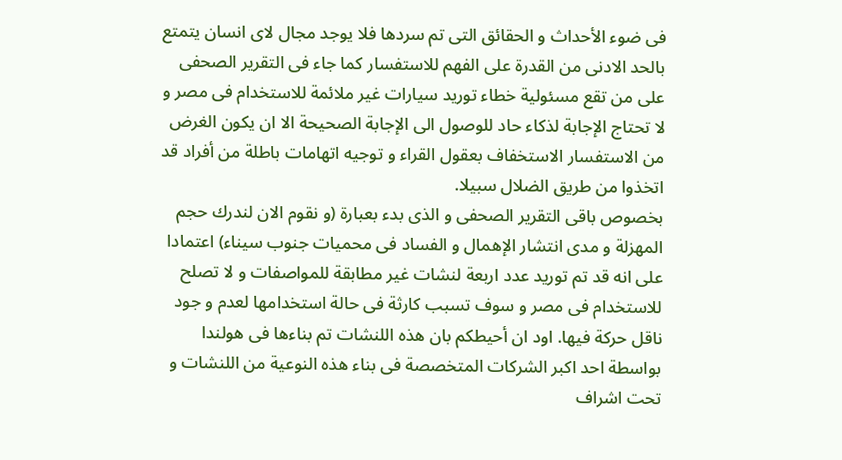فى ضوء الأحداث و الحقائق التى تم سردها فلا يوجد مجال لاى انسان يتمتع بالحد الادنى من القدرة على الفهم للاستفسار كما جاء فى التقرير الصحفى على من تقع مسئولية خطاء توريد سيارات غير ملائمة للاستخدام فى مصر و لا تحتاج الإجابة لذكاء حاد للوصول الى الإجابة الصحيحة الا ان يكون الغرض من الاستفسار الاستخفاف بعقول القراء و توجيه اتهامات باطلة من أفراد قد اتخذوا من طريق الضلال سبيلا.
بخصوص باقى التقرير الصحفى و الذى بدء بعبارة (و نقوم الان لندرك حجم المهزلة و مدى انتشار الإهمال و الفساد فى محميات جنوب سيناء) اعتمادا على انه قد تم توريد عدد اربعة لنشات غير مطابقة للمواصفات و لا تصلح للاستخدام فى مصر و سوف تسبب كارثة فى حالة استخدامها لعدم و جود ناقل حركة فيها. اود ان أحيطكم بان هذه اللنشات تم بناءها فى هولندا بواسطة احد اكبر الشركات المتخصصة فى بناء هذه النوعية من اللنشات و تحت اشراف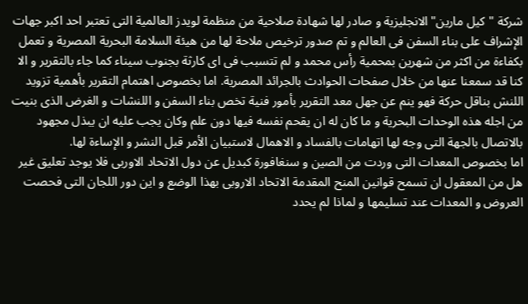شركة "كيل مارين" الانجليزية و صادر لها شهادة صلاحية من منظمة لويدز العالمية التى تعتبر احد اكبر جهات الإشراف على بناء السفن فى العالم و تم صدور ترخيص ملاحة لها من هيئة السلامة البحرية المصرية و تعمل بكفاءة من اكثر من شهرين بمحمية رأس محمد و لم تتسبب فى اى كارثة بجنوب سيناء كما جاء بالتقرير و الا كنا قد سمعنا عنها من خلال صفحات الحوادث بالجرائد المصرية. اما بخصوص اهتمام التقرير بأهمية تزويد اللنش بناقل حركة فهو ينم عن جهل معد التقرير بأمور فنية تخص بناء السفن و اللنشات و الغرض الذى بنيت من اجله هذه الوحدات البحرية و ما كان له ان يقحم نفسه فيها دون علم وكان يجب عليه ان يبذل مجهود بالاتصال بالجهة التى وجه لها اتهامات بالفساد و الاهمال لاستبيان الأمر قبل النشر و الإساءة لها.
اما بخصوص المعدات التى وردت من الصين و سنغافورة كبديل عن دول الاتحاد الاوربى فلا يوجد تعليق غير هل من المعقول ان تسمح قوانين المنح المقدمة الاتحاد الاروبى بهذا الوضع و اين دور اللجان التى فحصت العروض و المعدات عند تسليمها و لماذا لم يحدد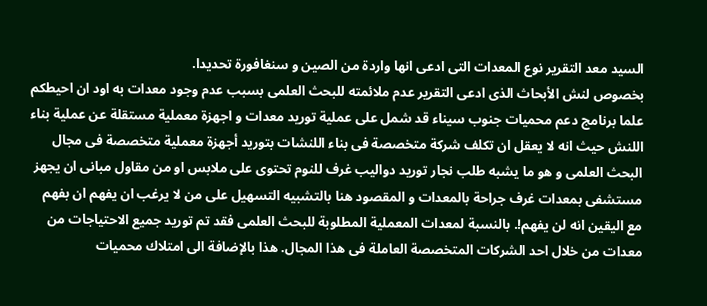السيد معد التقرير نوع المعدات التى ادعى انها واردة من الصين و سنغافورة تحديدا.
بخصوص لنش الأبحاث الذى ادعى التقرير عدم ملائمته للبحث العلمى بسبب عدم وجود معدات به اود ان احيطكم علما برنامج دعم محميات جنوب سيناء قد شمل على عملية توريد معدات و اجهزة معملية مستقلة عن عملية بناء اللنش حيث انه لا يعقل ان تكلف شركة متخصصة فى بناء اللنشات بتوريد أجهزة معملية متخصصة فى مجال البحث العلمى و هو ما يشبه طلب نجار توريد دواليب غرف للنوم تحتوى على ملابس او من مقاول مبانى ان يجهز مستشفى بمعدات غرف جراحة بالمعدات و المقصود هنا بالتشبيه التسهيل على من لا يرغب ان يفهم ان بفهم مع اليقين انه لن يفهم!. بالنسبة لمعدات المعملية المطلوبة للبحث العلمى فقد تم توريد جميع الاحتياجات من معدات من خلال احد الشركات المتخصصة العاملة فى هذا المجال. هذا بالإضافة الى امتلاك محميات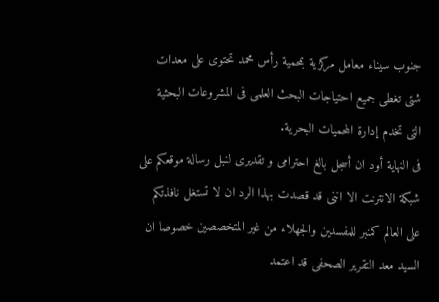جنوب سيناء معامل مركزية بمحمية رأس محمد تحتوى على معدات شتى تغطى جميع احتياجات البحث العلمى فى المشروعات البحثية التى تخدم إدارة المحميات البحرية.
فى النهاية أود ان أسجل بالغ احترامى و تقديرى لنبل رسالة موقعكم على شبكة الانترنت الا اننى قد قصدت بهذا الرد ان لا تستغل نافذتكم على العالم كمنبر للمفسدين والجهلاء من غير المتخصصين خصوصا ان السيد معد التقرير الصحفى قد اعتمد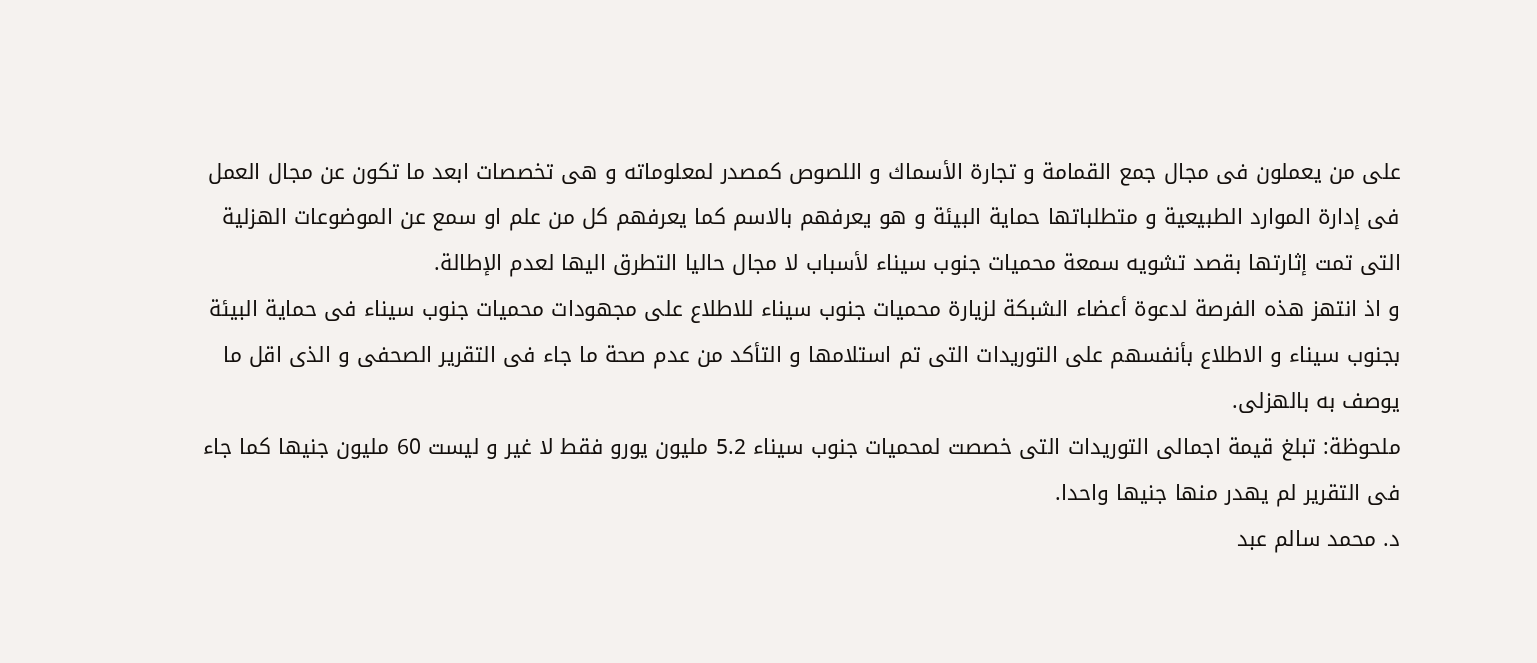على من يعملون فى مجال جمع القمامة و تجارة الأسماك و اللصوص كمصدر لمعلوماته و هى تخصصات ابعد ما تكون عن مجال العمل فى إدارة الموارد الطبيعية و متطلباتها حماية البيئة و هو يعرفهم بالاسم كما يعرفهم كل من علم او سمع عن الموضوعات الهزلية التى تمت إثارتها بقصد تشويه سمعة محميات جنوب سيناء لأسباب لا مجال حاليا التطرق اليها لعدم الإطالة.
و اذ انتهز هذه الفرصة لدعوة أعضاء الشبكة لزيارة محميات جنوب سيناء للاطلاع على مجهودات محميات جنوب سيناء فى حماية البيئة بجنوب سيناء و الاطلاع بأنفسهم على التوريدات التى تم استلامها و التأكد من عدم صحة ما جاء فى التقرير الصحفى و الذى اقل ما يوصف به بالهزلى.
ملحوظة: تبلغ قيمة اجمالى التوريدات التى خصصت لمحميات جنوب سيناء 5.2 مليون يورو فقط لا غير و ليست 60 مليون جنيها كما جاء فى التقرير لم يهدر منها جنيها واحدا.
د. محمد سالم عبد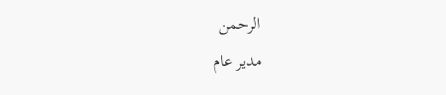الرحمن
مدير عام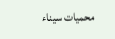محميات سيناء